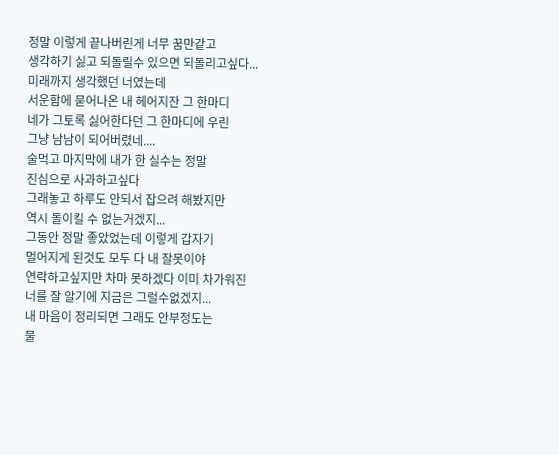정말 이렇게 끝나버린게 너무 꿈만같고
생각하기 싫고 되돌릴수 있으면 되돌리고싶다...
미래까지 생각했던 너였는데
서운함에 묻어나온 내 헤어지잔 그 한마디
네가 그토록 싫어한다던 그 한마디에 우린
그냥 남남이 되어버렸네....
술먹고 마지막에 내가 한 실수는 정말
진심으로 사과하고싶다
그래놓고 하루도 안되서 잡으려 해봤지만
역시 돌이킬 수 없는거겠지...
그동안 정말 좋았었는데 이렇게 갑자기
멀어지게 된것도 모두 다 내 잘못이야
연락하고싶지만 차마 못하겠다 이미 차가워진
너를 잘 알기에 지금은 그럴수없겠지...
내 마음이 정리되면 그래도 안부정도는
물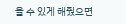을 수 있게 해줬으면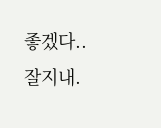좋겠다..
잘지내.